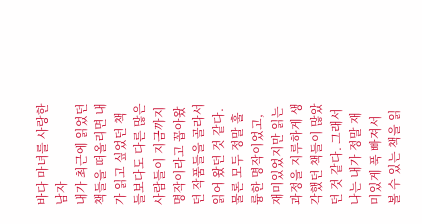바다 마녀를 사랑한 남자
내가 최근에 읽었던 책들을 떠올리면 내가 읽고 싶었던 책들보다도 다른 많은 사람들이 지금까지 명작이라고 꼽아왔던 작품들을 골라서 읽어 왔던 것 같다. 물론 모두 정말 훌륭한 명작이었고, 재미있었지만 읽는 과정을 지루하게 생각했던 책들이 많았던 것 같다. 그래서 나는 내가 정말 재미있게 푹 빠져서 볼 수 있는 책을 읽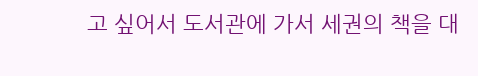고 싶어서 도서관에 가서 세권의 책을 대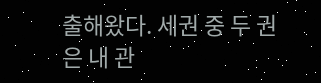출해왔다. 세권 중 두 권은 내 관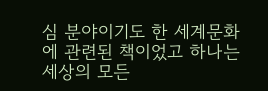심 분야이기도 한 세계문화에 관련된 책이었고 하나는 세상의 모든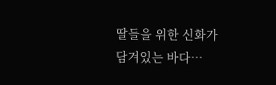딸들을 위한 신화가 담겨있는 바다…